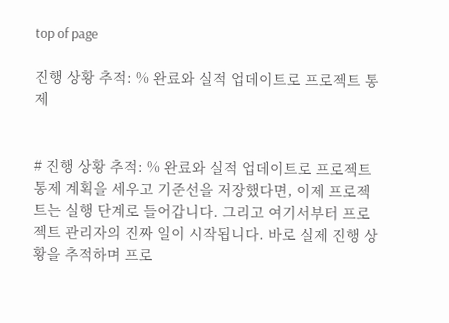top of page

진행 상황 추적: % 완료와 실적 업데이트로 프로젝트 통제


# 진행 상황 추적: % 완료와 실적 업데이트로 프로젝트 통제 계획을 세우고 기준선을 저장했다면, 이제 프로젝트는 실행 단계로 들어갑니다. 그리고 여기서부터 프로젝트 관리자의 진짜 일이 시작됩니다. 바로 실제 진행 상황을 추적하며 프로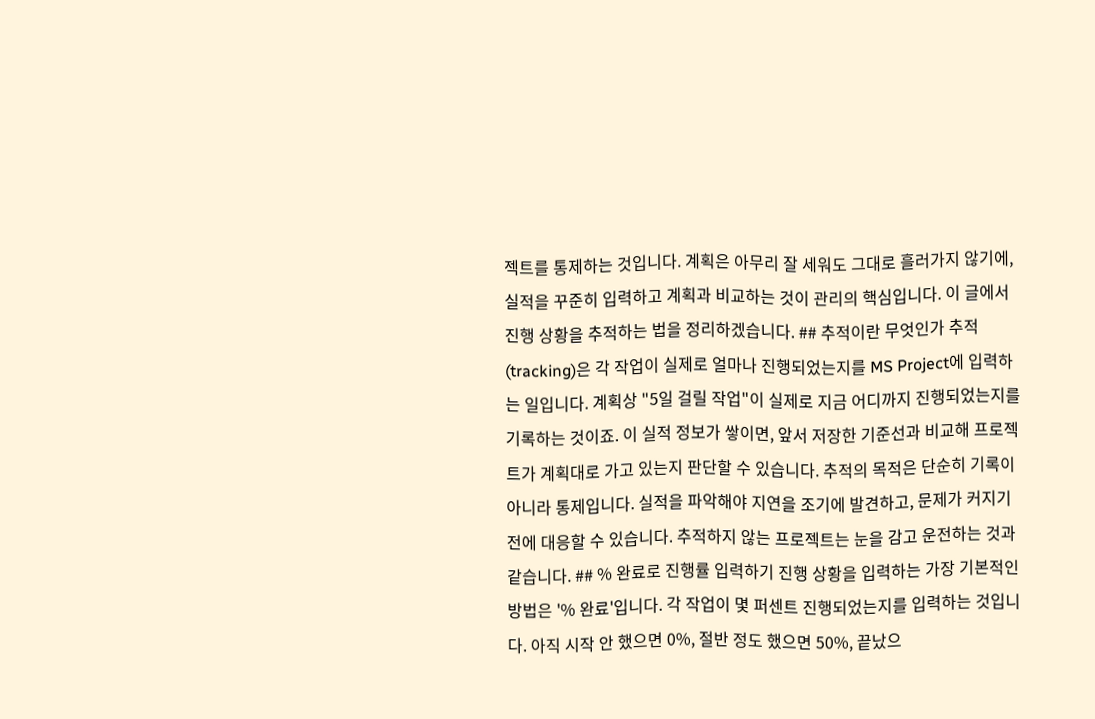젝트를 통제하는 것입니다. 계획은 아무리 잘 세워도 그대로 흘러가지 않기에, 실적을 꾸준히 입력하고 계획과 비교하는 것이 관리의 핵심입니다. 이 글에서 진행 상황을 추적하는 법을 정리하겠습니다. ## 추적이란 무엇인가 추적(tracking)은 각 작업이 실제로 얼마나 진행되었는지를 MS Project에 입력하는 일입니다. 계획상 "5일 걸릴 작업"이 실제로 지금 어디까지 진행되었는지를 기록하는 것이죠. 이 실적 정보가 쌓이면, 앞서 저장한 기준선과 비교해 프로젝트가 계획대로 가고 있는지 판단할 수 있습니다. 추적의 목적은 단순히 기록이 아니라 통제입니다. 실적을 파악해야 지연을 조기에 발견하고, 문제가 커지기 전에 대응할 수 있습니다. 추적하지 않는 프로젝트는 눈을 감고 운전하는 것과 같습니다. ## % 완료로 진행률 입력하기 진행 상황을 입력하는 가장 기본적인 방법은 '% 완료'입니다. 각 작업이 몇 퍼센트 진행되었는지를 입력하는 것입니다. 아직 시작 안 했으면 0%, 절반 정도 했으면 50%, 끝났으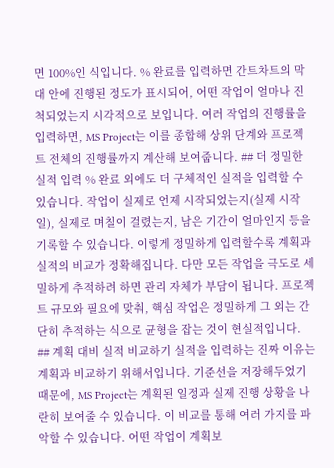면 100%인 식입니다. % 완료를 입력하면 간트차트의 막대 안에 진행된 정도가 표시되어, 어떤 작업이 얼마나 진척되었는지 시각적으로 보입니다. 여러 작업의 진행률을 입력하면, MS Project는 이를 종합해 상위 단계와 프로젝트 전체의 진행률까지 계산해 보여줍니다. ## 더 정밀한 실적 입력 % 완료 외에도 더 구체적인 실적을 입력할 수 있습니다. 작업이 실제로 언제 시작되었는지(실제 시작일), 실제로 며칠이 걸렸는지, 남은 기간이 얼마인지 등을 기록할 수 있습니다. 이렇게 정밀하게 입력할수록 계획과 실적의 비교가 정확해집니다. 다만 모든 작업을 극도로 세밀하게 추적하려 하면 관리 자체가 부담이 됩니다. 프로젝트 규모와 필요에 맞춰, 핵심 작업은 정밀하게 그 외는 간단히 추적하는 식으로 균형을 잡는 것이 현실적입니다. ## 계획 대비 실적 비교하기 실적을 입력하는 진짜 이유는 계획과 비교하기 위해서입니다. 기준선을 저장해두었기 때문에, MS Project는 계획된 일정과 실제 진행 상황을 나란히 보여줄 수 있습니다. 이 비교를 통해 여러 가지를 파악할 수 있습니다. 어떤 작업이 계획보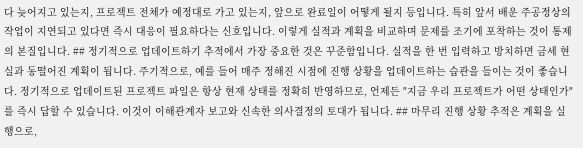다 늦어지고 있는지, 프로젝트 전체가 예정대로 가고 있는지, 앞으로 완료일이 어떻게 될지 등입니다. 특히 앞서 배운 주공정상의 작업이 지연되고 있다면 즉시 대응이 필요하다는 신호입니다. 이렇게 실적과 계획을 비교하며 문제를 조기에 포착하는 것이 통제의 본질입니다. ## 정기적으로 업데이트하기 추적에서 가장 중요한 것은 꾸준함입니다. 실적을 한 번 입력하고 방치하면 금세 현실과 동떨어진 계획이 됩니다. 주기적으로, 예를 들어 매주 정해진 시점에 진행 상황을 업데이트하는 습관을 들이는 것이 좋습니다. 정기적으로 업데이트된 프로젝트 파일은 항상 현재 상태를 정확히 반영하므로, 언제든 "지금 우리 프로젝트가 어떤 상태인가"를 즉시 답할 수 있습니다. 이것이 이해관계자 보고와 신속한 의사결정의 토대가 됩니다. ## 마무리 진행 상황 추적은 계획을 실행으로,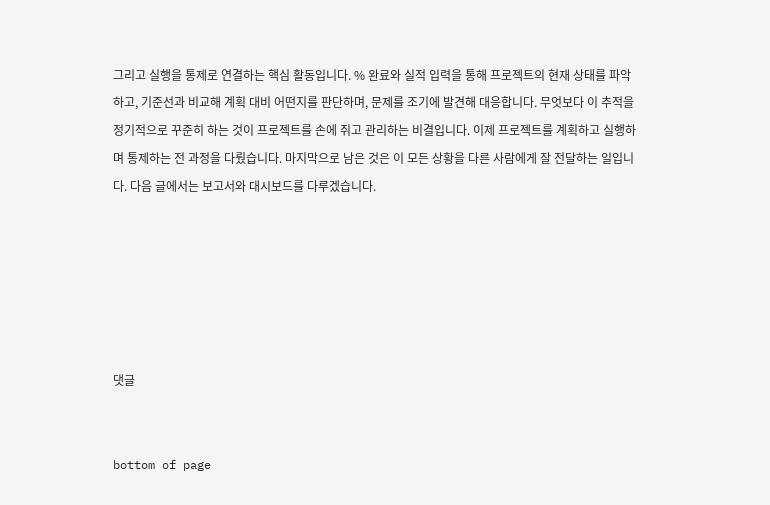그리고 실행을 통제로 연결하는 핵심 활동입니다. % 완료와 실적 입력을 통해 프로젝트의 현재 상태를 파악하고, 기준선과 비교해 계획 대비 어떤지를 판단하며, 문제를 조기에 발견해 대응합니다. 무엇보다 이 추적을 정기적으로 꾸준히 하는 것이 프로젝트를 손에 쥐고 관리하는 비결입니다. 이제 프로젝트를 계획하고 실행하며 통제하는 전 과정을 다뤘습니다. 마지막으로 남은 것은 이 모든 상황을 다른 사람에게 잘 전달하는 일입니다. 다음 글에서는 보고서와 대시보드를 다루겠습니다.






댓글


bottom of page